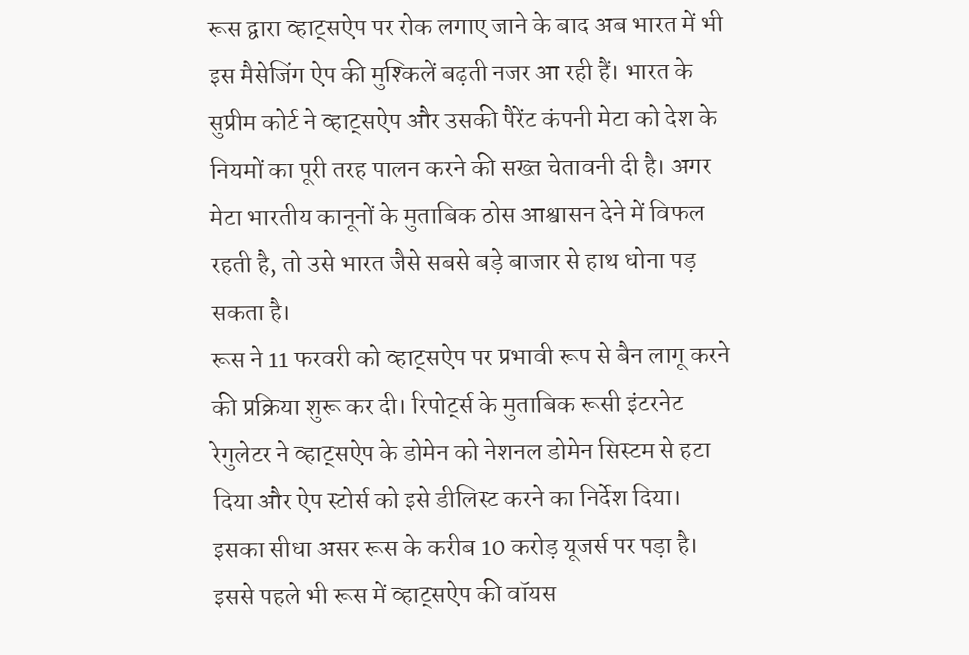रूस द्वारा व्हाट्सऐप पर रोक लगाए जाने के बाद अब भारत में भी इस मैसेजिंग ऐप की मुश्किलें बढ़ती नजर आ रही हैं। भारत के सुप्रीम कोर्ट ने व्हाट्सऐप और उसकी पैरेंट कंपनी मेटा को देश के नियमों का पूरी तरह पालन करने की सख्त चेतावनी दी है। अगर मेटा भारतीय कानूनों के मुताबिक ठोस आश्वासन देने में विफल रहती है, तो उसे भारत जैसे सबसे बड़े बाजार से हाथ धोना पड़ सकता है।
रूस ने 11 फरवरी को व्हाट्सऐप पर प्रभावी रूप से बैन लागू करने की प्रक्रिया शुरू कर दी। रिपोर्ट्स के मुताबिक रूसी इंटरनेट रेगुलेटर ने व्हाट्सऐप के डोमेन को नेशनल डोमेन सिस्टम से हटा दिया और ऐप स्टोर्स को इसे डीलिस्ट करने का निर्देश दिया। इसका सीधा असर रूस के करीब 10 करोड़ यूजर्स पर पड़ा है। इससे पहले भी रूस में व्हाट्सऐप की वॉयस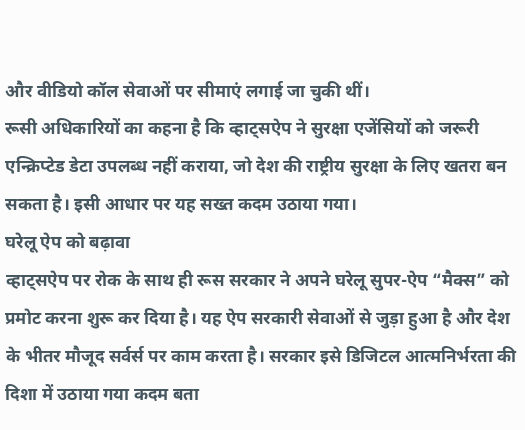और वीडियो कॉल सेवाओं पर सीमाएं लगाई जा चुकी थीं।
रूसी अधिकारियों का कहना है कि व्हाट्सऐप ने सुरक्षा एजेंसियों को जरूरी एन्क्रिप्टेड डेटा उपलब्ध नहीं कराया, जो देश की राष्ट्रीय सुरक्षा के लिए खतरा बन सकता है। इसी आधार पर यह सख्त कदम उठाया गया।
घरेलू ऐप को बढ़ावा
व्हाट्सऐप पर रोक के साथ ही रूस सरकार ने अपने घरेलू सुपर-ऐप “मैक्स” को प्रमोट करना शुरू कर दिया है। यह ऐप सरकारी सेवाओं से जुड़ा हुआ है और देश के भीतर मौजूद सर्वर्स पर काम करता है। सरकार इसे डिजिटल आत्मनिर्भरता की दिशा में उठाया गया कदम बता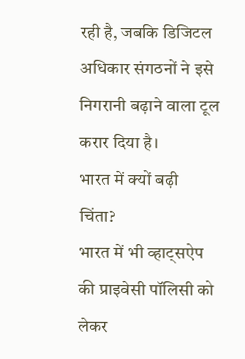रही है, जबकि डिजिटल अधिकार संगठनों ने इसे निगरानी बढ़ाने वाला टूल करार दिया है।
भारत में क्यों बढ़ी चिंता?
भारत में भी व्हाट्सऐप की प्राइवेसी पॉलिसी को लेकर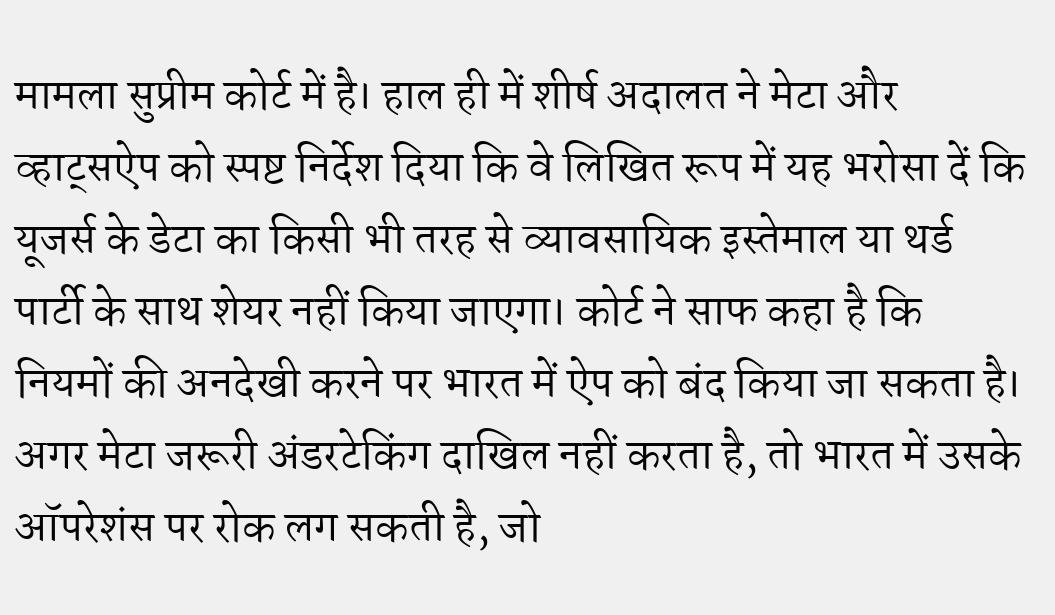मामला सुप्रीम कोर्ट में है। हाल ही में शीर्ष अदालत ने मेटा और व्हाट्सऐप को स्पष्ट निर्देश दिया कि वे लिखित रूप में यह भरोसा दें कि यूजर्स के डेटा का किसी भी तरह से व्यावसायिक इस्तेमाल या थर्ड पार्टी के साथ शेयर नहीं किया जाएगा। कोर्ट ने साफ कहा है कि नियमों की अनदेखी करने पर भारत में ऐप को बंद किया जा सकता है।
अगर मेटा जरूरी अंडरटेकिंग दाखिल नहीं करता है, तो भारत में उसके ऑपरेशंस पर रोक लग सकती है, जो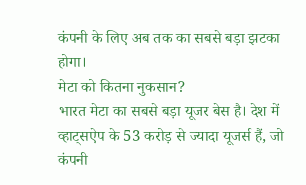कंपनी के लिए अब तक का सबसे बड़ा झटका होगा।
मेटा को कितना नुकसान?
भारत मेटा का सबसे बड़ा यूजर बेस है। देश में व्हाट्सऐप के 53 करोड़ से ज्यादा यूजर्स हैं, जो कंपनी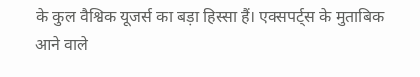के कुल वैश्विक यूजर्स का बड़ा हिस्सा हैं। एक्सपर्ट्स के मुताबिक आने वाले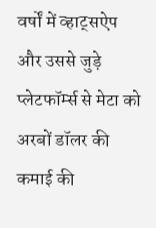वर्षों में व्हाट्सऐप और उससे जुड़े प्लेटफॉर्म्स से मेटा को अरबों डॉलर की कमाई की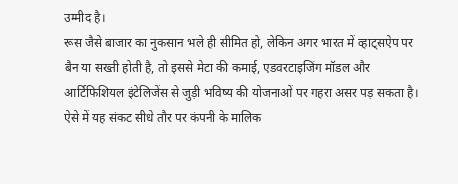उम्मीद है।
रूस जैसे बाजार का नुकसान भले ही सीमित हो, लेकिन अगर भारत में व्हाट्सऐप पर बैन या सख्ती होती है, तो इससे मेटा की कमाई, एडवरटाइजिंग मॉडल और आर्टिफिशियल इंटेलिजेंस से जुड़ी भविष्य की योजनाओं पर गहरा असर पड़ सकता है। ऐसे में यह संकट सीधे तौर पर कंपनी के मालिक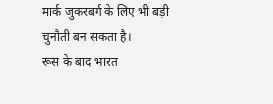मार्क जुकरबर्ग के लिए भी बड़ी चुनौती बन सकता है।
रूस के बाद भारत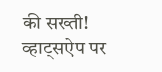की सख्ती! व्हाट्सऐप पर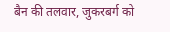बैन की तलवार, जुकरबर्ग को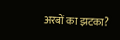अरबों का झटका?